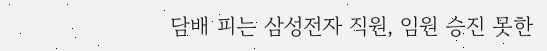담배 피는 삼성전자 직원, 임원 승진 못한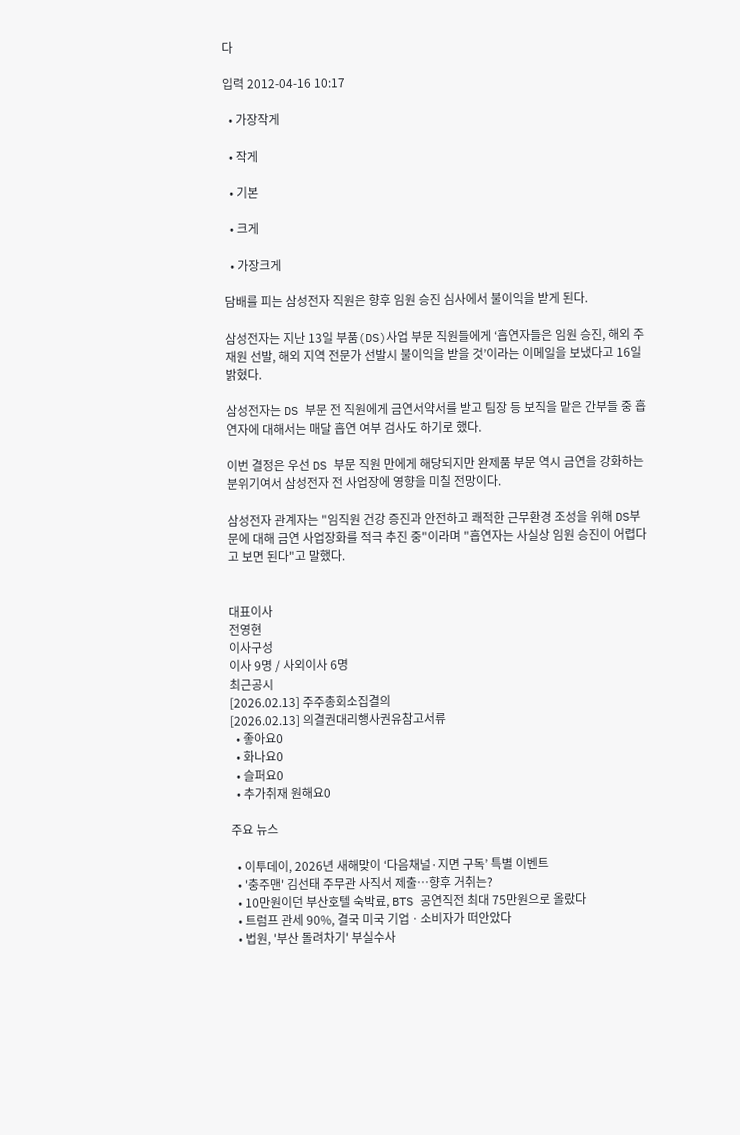다

입력 2012-04-16 10:17

  • 가장작게

  • 작게

  • 기본

  • 크게

  • 가장크게

담배를 피는 삼성전자 직원은 향후 임원 승진 심사에서 불이익을 받게 된다.

삼성전자는 지난 13일 부품(DS)사업 부문 직원들에게 ‘흡연자들은 임원 승진, 해외 주재원 선발, 해외 지역 전문가 선발시 불이익을 받을 것’이라는 이메일을 보냈다고 16일 밝혔다.

삼성전자는 DS 부문 전 직원에게 금연서약서를 받고 팀장 등 보직을 맡은 간부들 중 흡연자에 대해서는 매달 흡연 여부 검사도 하기로 했다.

이번 결정은 우선 DS 부문 직원 만에게 해당되지만 완제품 부문 역시 금연을 강화하는 분위기여서 삼성전자 전 사업장에 영향을 미칠 전망이다.

삼성전자 관계자는 "임직원 건강 증진과 안전하고 쾌적한 근무환경 조성을 위해 DS부문에 대해 금연 사업장화를 적극 추진 중"이라며 "흡연자는 사실상 임원 승진이 어렵다고 보면 된다"고 말했다.


대표이사
전영현
이사구성
이사 9명 / 사외이사 6명
최근공시
[2026.02.13] 주주총회소집결의
[2026.02.13] 의결권대리행사권유참고서류
  • 좋아요0
  • 화나요0
  • 슬퍼요0
  • 추가취재 원해요0

주요 뉴스

  • 이투데이, 2026년 새해맞이 ‘다음채널·지면 구독’ 특별 이벤트
  • '충주맨' 김선태 주무관 사직서 제출…향후 거취는?
  • 10만원이던 부산호텔 숙박료, BTS 공연직전 최대 75만원으로 올랐다
  • 트럼프 관세 90%, 결국 미국 기업ㆍ소비자가 떠안았다
  • 법원, '부산 돌려차기' 부실수사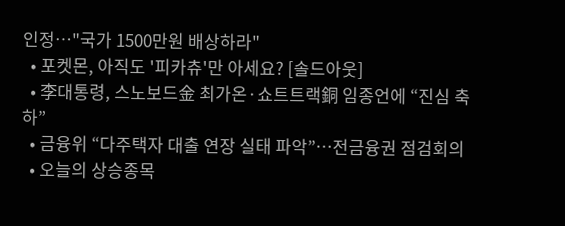인정…"국가 1500만원 배상하라"
  • 포켓몬, 아직도 '피카츄'만 아세요? [솔드아웃]
  • 李대통령, 스노보드金 최가온·쇼트트랙銅 임종언에 “진심 축하”
  • 금융위 “다주택자 대출 연장 실태 파악”⋯전금융권 점검회의
  • 오늘의 상승종목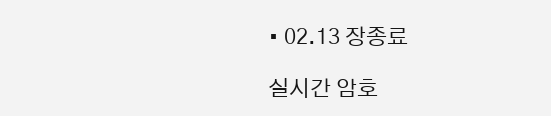• 02.13 장종료

실시간 암호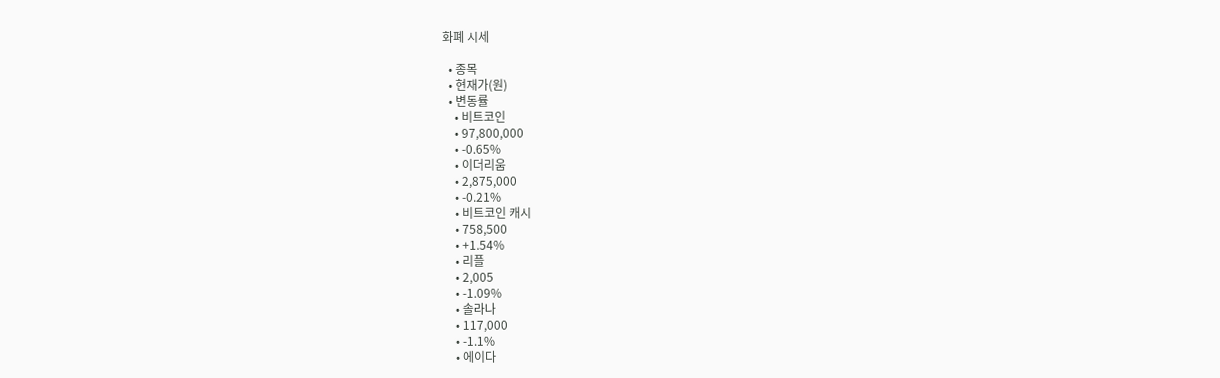화폐 시세

  • 종목
  • 현재가(원)
  • 변동률
    • 비트코인
    • 97,800,000
    • -0.65%
    • 이더리움
    • 2,875,000
    • -0.21%
    • 비트코인 캐시
    • 758,500
    • +1.54%
    • 리플
    • 2,005
    • -1.09%
    • 솔라나
    • 117,000
    • -1.1%
    • 에이다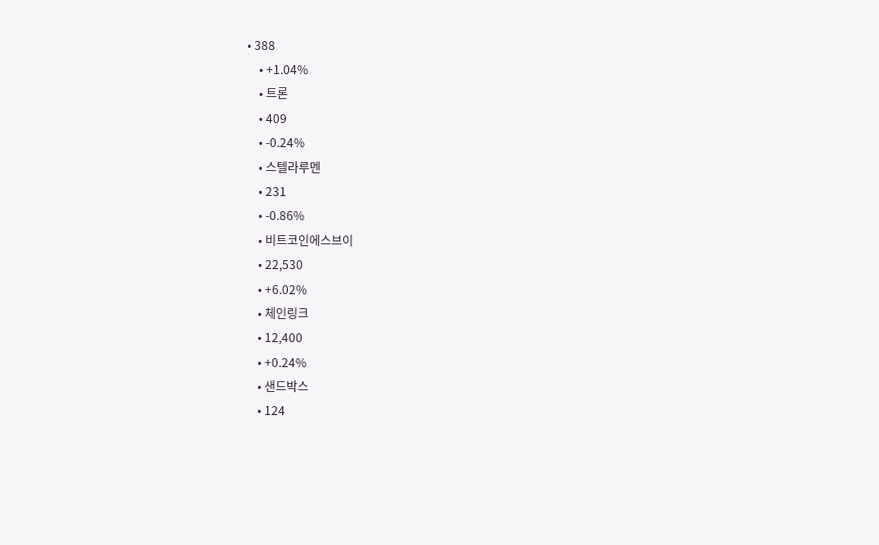• 388
    • +1.04%
    • 트론
    • 409
    • -0.24%
    • 스텔라루멘
    • 231
    • -0.86%
    • 비트코인에스브이
    • 22,530
    • +6.02%
    • 체인링크
    • 12,400
    • +0.24%
    • 샌드박스
    • 124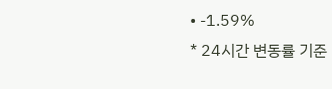• -1.59%
* 24시간 변동률 기준